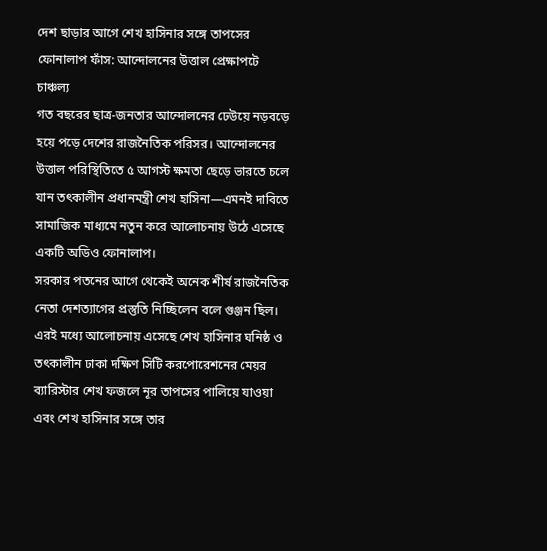দেশ ছাড়ার আগে শেখ হাসিনার সঙ্গে তাপসের ফোনালাপ ফাঁস: আন্দোলনের উত্তাল প্রেক্ষাপটে চাঞ্চল্য
গত বছরের ছাত্র-জনতার আন্দোলনের ঢেউয়ে নড়বড়ে হয়ে পড়ে দেশের রাজনৈতিক পরিসর। আন্দোলনের উত্তাল পরিস্থিতিতে ৫ আগস্ট ক্ষমতা ছেড়ে ভারতে চলে যান তৎকালীন প্রধানমন্ত্রী শেখ হাসিনা—এমনই দাবিতে সামাজিক মাধ্যমে নতুন করে আলোচনায় উঠে এসেছে একটি অডিও ফোনালাপ।
সরকার পতনের আগে থেকেই অনেক শীর্ষ রাজনৈতিক নেতা দেশত্যাগের প্রস্তুতি নিচ্ছিলেন বলে গুঞ্জন ছিল। এরই মধ্যে আলোচনায় এসেছে শেখ হাসিনার ঘনিষ্ঠ ও তৎকালীন ঢাকা দক্ষিণ সিটি করপোরেশনের মেয়র ব্যারিস্টার শেখ ফজলে নূর তাপসের পালিয়ে যাওয়া এবং শেখ হাসিনার সঙ্গে তার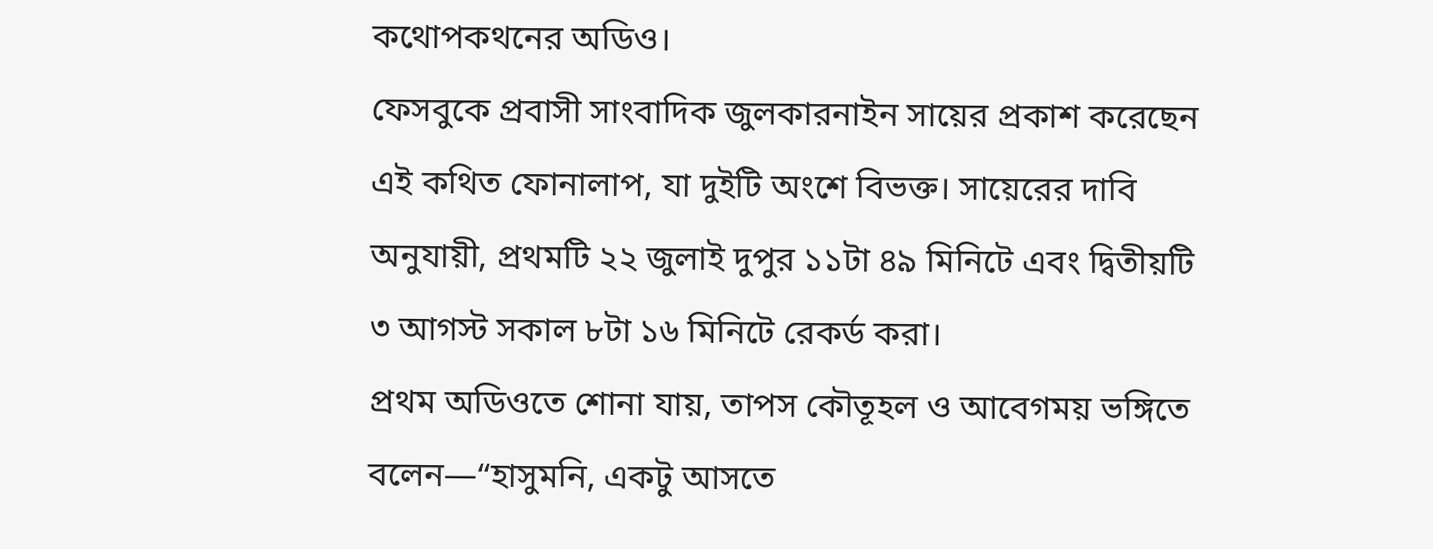কথোপকথনের অডিও।
ফেসবুকে প্রবাসী সাংবাদিক জুলকারনাইন সায়ের প্রকাশ করেছেন এই কথিত ফোনালাপ, যা দুইটি অংশে বিভক্ত। সায়েরের দাবি অনুযায়ী, প্রথমটি ২২ জুলাই দুপুর ১১টা ৪৯ মিনিটে এবং দ্বিতীয়টি ৩ আগস্ট সকাল ৮টা ১৬ মিনিটে রেকর্ড করা।
প্রথম অডিওতে শোনা যায়, তাপস কৌতূহল ও আবেগময় ভঙ্গিতে বলেন—“হাসুমনি, একটু আসতে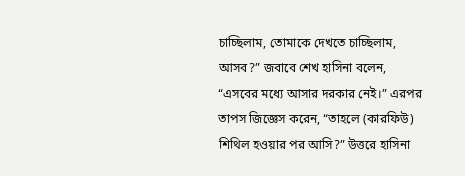চাচ্ছিলাম, তোমাকে দেখতে চাচ্ছিলাম, আসব?” জবাবে শেখ হাসিনা বলেন, “এসবের মধ্যে আসার দরকার নেই।” এরপর তাপস জিজ্ঞেস করেন, “তাহলে (কারফিউ) শিথিল হওয়ার পর আসি?” উত্তরে হাসিনা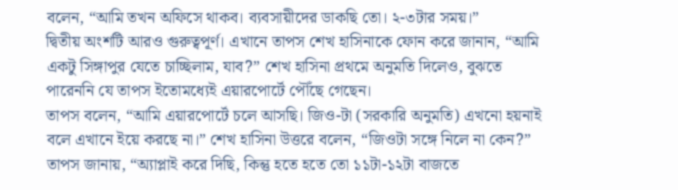বলেন, “আমি তখন অফিসে থাকব। ব্যবসায়ীদের ডাকছি তো। ২-৩টার সময়।”
দ্বিতীয় অংশটি আরও গুরুত্বপূর্ণ। এখানে তাপস শেখ হাসিনাকে ফোন করে জানান, “আমি একটু সিঙ্গাপুর যেতে চাচ্ছিলাম, যাব?” শেখ হাসিনা প্রথমে অনুমতি দিলেও, বুঝতে পারেননি যে তাপস ইতোমধ্যেই এয়ারপোর্টে পৌঁছে গেছেন।
তাপস বলেন, “আমি এয়ারপোর্টে চলে আসছি। জিও-টা (সরকারি অনুমতি) এখনো হয়নাই বলে এখানে ইয়ে করছে না।” শেখ হাসিনা উত্তরে বলেন, “জিওটা সঙ্গে নিলে না কেন?” তাপস জানায়, “অ্যাপ্লাই করে দিছি, কিন্তু হতে হতে তো ১১টা-১২টা বাজতে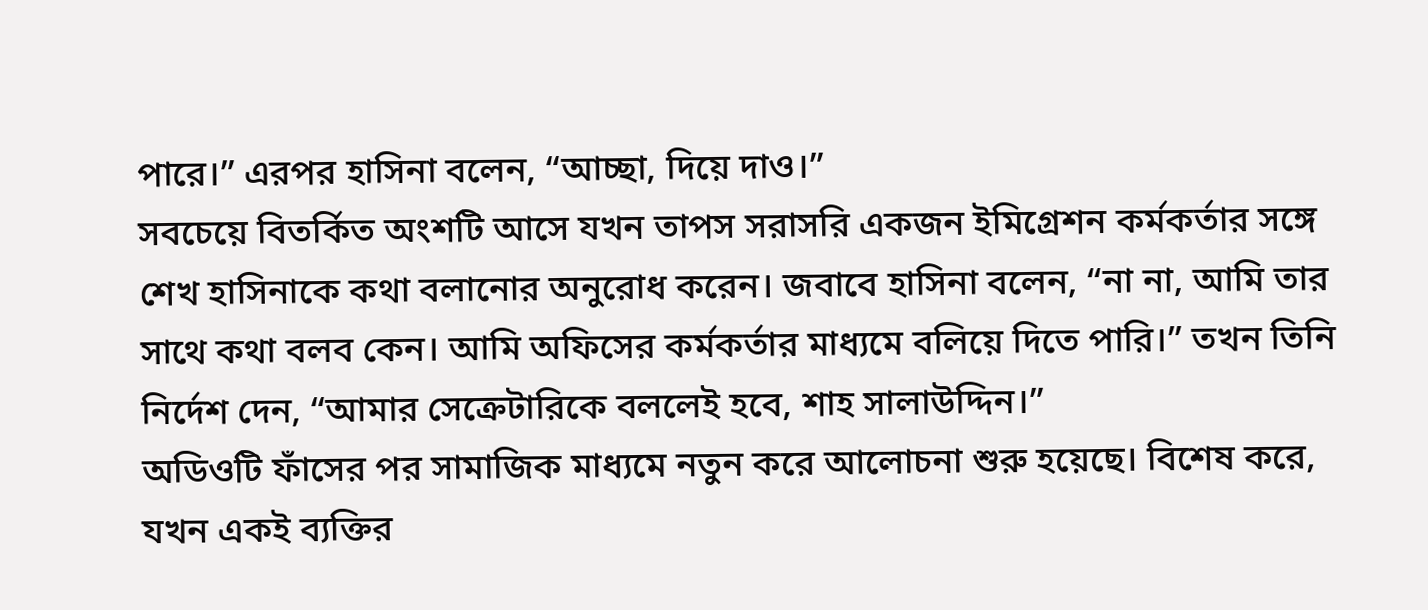পারে।” এরপর হাসিনা বলেন, “আচ্ছা, দিয়ে দাও।”
সবচেয়ে বিতর্কিত অংশটি আসে যখন তাপস সরাসরি একজন ইমিগ্রেশন কর্মকর্তার সঙ্গে শেখ হাসিনাকে কথা বলানোর অনুরোধ করেন। জবাবে হাসিনা বলেন, “না না, আমি তার সাথে কথা বলব কেন। আমি অফিসের কর্মকর্তার মাধ্যমে বলিয়ে দিতে পারি।” তখন তিনি নির্দেশ দেন, “আমার সেক্রেটারিকে বললেই হবে, শাহ সালাউদ্দিন।”
অডিওটি ফাঁসের পর সামাজিক মাধ্যমে নতুন করে আলোচনা শুরু হয়েছে। বিশেষ করে, যখন একই ব্যক্তির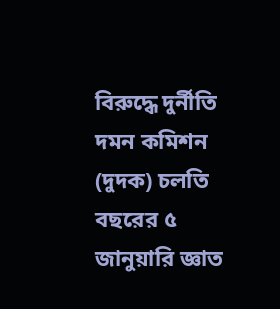বিরুদ্ধে দুর্নীতি দমন কমিশন (দুদক) চলতি বছরের ৫ জানুয়ারি জ্ঞাত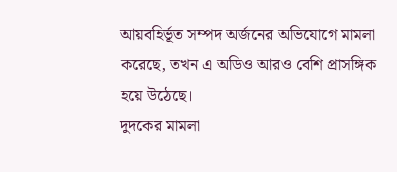আয়বহির্ভূত সম্পদ অর্জনের অভিযোগে মামলা করেছে, তখন এ অডিও আরও বেশি প্রাসঙ্গিক হয়ে উঠেছে।
দুদকের মামলা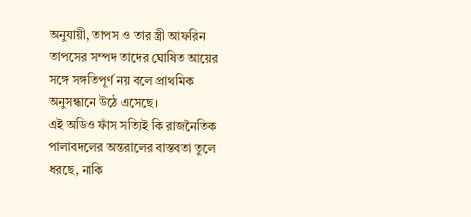অনুযায়ী, তাপস ও তার স্ত্রী আফরিন তাপসের সম্পদ তাদের ঘোষিত আয়ের সঙ্গে সঙ্গতিপূর্ণ নয় বলে প্রাথমিক অনুসন্ধানে উঠে এসেছে।
এই অডিও ফাঁস সত্যিই কি রাজনৈতিক পালাবদলের অন্তরালের বাস্তবতা তুলে ধরছে, নাকি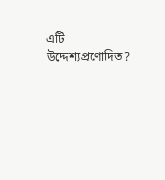এটি উদ্দেশ্যপ্রণোদিত?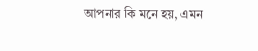আপনার কি মনে হয়, এমন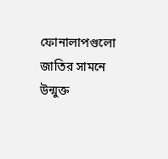ফোনালাপগুলো জাতির সামনে উন্মুক্ত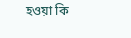হওয়া কি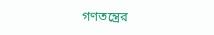গণতন্ত্রের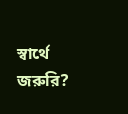স্বার্থে জরুরি?